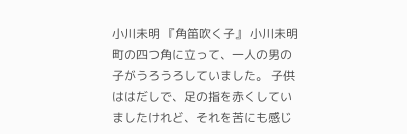小川未明 『角笛吹く子』 小川未明 町の四つ角に立って、一人の男の子がうろうろしていました。 子供ははだしで、足の指を赤くしていましたけれど、それを苦にも感じ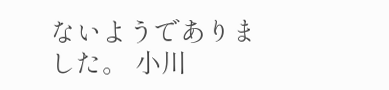ないようでありました。 小川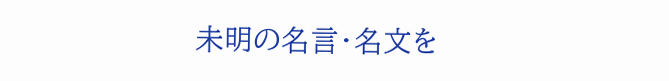未明の名言・名文を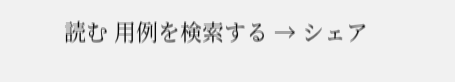読む 用例を検索する → シェア